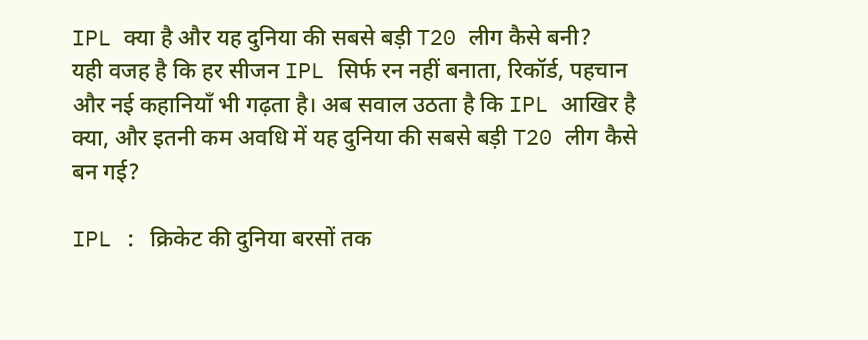IPL क्या है और यह दुनिया की सबसे बड़ी T20 लीग कैसे बनी?
यही वजह है कि हर सीजन IPL सिर्फ रन नहीं बनाता, रिकॉर्ड, पहचान और नई कहानियाँ भी गढ़ता है। अब सवाल उठता है कि IPL आखिर है क्या, और इतनी कम अवधि में यह दुनिया की सबसे बड़ी T20 लीग कैसे बन गई?

IPL : क्रिकेट की दुनिया बरसों तक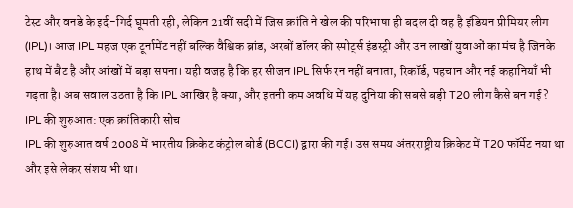टेस्ट और वनडे के इर्द-गिर्द घूमती रही, लेकिन 21वीं सदी में जिस क्रांति ने खेल की परिभाषा ही बदल दी वह है इंडियन प्रीमियर लीग (IPL)। आज IPL महज एक टूर्नामेंट नहीं बल्कि वैश्विक ब्रांड, अरबों डॉलर की स्पोर्ट्स इंडस्ट्री और उन लाखों युवाओं का मंच है जिनके हाथ में बैट है और आंखों में बड़ा सपना। यही वजह है कि हर सीजन IPL सिर्फ रन नहीं बनाता, रिकॉर्ड, पहचान और नई कहानियाँ भी गढ़ता है। अब सवाल उठता है कि IPL आखिर है क्या, और इतनी कम अवधि में यह दुनिया की सबसे बड़ी T20 लीग कैसे बन गई?
IPL की शुरुआत: एक क्रांतिकारी सोच
IPL की शुरुआत वर्ष 2008 में भारतीय क्रिकेट कंट्रोल बोर्ड (BCCI) द्वारा की गई। उस समय अंतरराष्ट्रीय क्रिकेट में T20 फॉर्मेट नया था और इसे लेकर संशय भी था।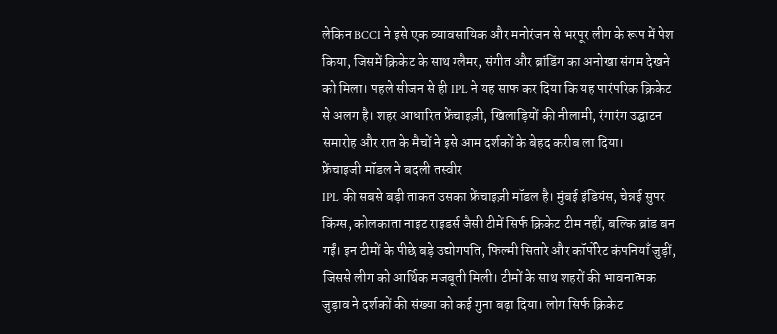लेकिन BCCI ने इसे एक व्यावसायिक और मनोरंजन से भरपूर लीग के रूप में पेश किया, जिसमें क्रिकेट के साथ ग्लैमर, संगीत और ब्रांडिंग का अनोखा संगम देखने को मिला। पहले सीजन से ही IPL ने यह साफ कर दिया कि यह पारंपरिक क्रिकेट से अलग है। शहर आधारित फ्रेंचाइज़ी, खिलाड़ियों की नीलामी, रंगारंग उद्घाटन समारोह और रात के मैचों ने इसे आम दर्शकों के बेहद करीब ला दिया।
फ्रेंचाइजी मॉडल ने बदली तस्वीर
IPL की सबसे बड़ी ताकत उसका फ्रेंचाइज़ी मॉडल है। मुंबई इंडियंस, चेन्नई सुपर किंग्स, कोलकाता नाइट राइडर्स जैसी टीमें सिर्फ क्रिकेट टीम नहीं, बल्कि ब्रांड बन गईं। इन टीमों के पीछे बड़े उद्योगपति, फिल्मी सितारे और कॉर्पोरेट कंपनियाँ जुड़ीं, जिससे लीग को आर्थिक मजबूती मिली। टीमों के साथ शहरों की भावनात्मक जुड़ाव ने दर्शकों की संख्या को कई गुना बढ़ा दिया। लोग सिर्फ क्रिकेट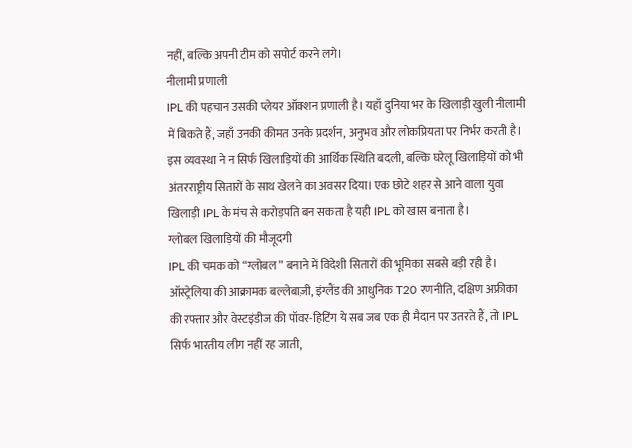नहीं, बल्कि अपनी टीम को सपोर्ट करने लगे।
नीलामी प्रणाली
IPL की पहचान उसकी प्लेयर ऑक्शन प्रणाली है। यहाँ दुनिया भर के खिलाड़ी खुली नीलामी में बिकते हैं, जहाँ उनकी कीमत उनके प्रदर्शन, अनुभव और लोकप्रियता पर निर्भर करती है। इस व्यवस्था ने न सिर्फ खिलाड़ियों की आर्थिक स्थिति बदली, बल्कि घरेलू खिलाड़ियों को भी अंतरराष्ट्रीय सितारों के साथ खेलने का अवसर दिया। एक छोटे शहर से आने वाला युवा खिलाड़ी IPL के मंच से करोड़पति बन सकता है यही IPL को खास बनाता है।
ग्लोबल खिलाड़ियों की मौजूदगी
IPL की चमक को “ग्लोबल” बनाने में विदेशी सितारों की भूमिका सबसे बड़ी रही है। ऑस्ट्रेलिया की आक्रामक बल्लेबाज़ी, इंग्लैंड की आधुनिक T20 रणनीति, दक्षिण अफ्रीका की रफ्तार और वेस्टइंडीज की पॉवर-हिटिंग ये सब जब एक ही मैदान पर उतरते हैं, तो IPL सिर्फ भारतीय लीग नहीं रह जाती,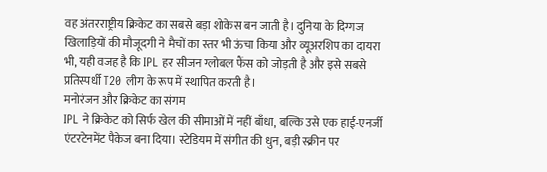वह अंतरराष्ट्रीय क्रिकेट का सबसे बड़ा शोकेस बन जाती है। दुनिया के दिग्गज खिलाड़ियों की मौजूदगी ने मैचों का स्तर भी ऊंचा किया और व्यूअरशिप का दायरा भी, यही वजह है कि IPL हर सीजन ग्लोबल फैंस को जोड़ती है और इसे सबसे प्रतिस्पर्धी T20 लीग के रूप में स्थापित करती है।
मनोरंजन और क्रिकेट का संगम
IPL ने क्रिकेट को सिर्फ खेल की सीमाओं में नहीं बाँधा, बल्कि उसे एक हाई-एनर्जी एंटरटेनमेंट पैकेज बना दिया। स्टेडियम में संगीत की धुन, बड़ी स्क्रीन पर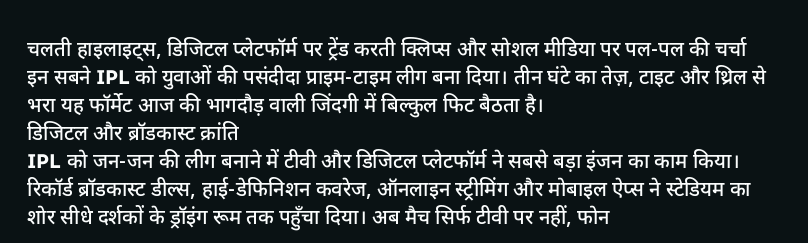चलती हाइलाइट्स, डिजिटल प्लेटफॉर्म पर ट्रेंड करती क्लिप्स और सोशल मीडिया पर पल-पल की चर्चा इन सबने IPL को युवाओं की पसंदीदा प्राइम-टाइम लीग बना दिया। तीन घंटे का तेज़, टाइट और थ्रिल से भरा यह फॉर्मेट आज की भागदौड़ वाली जिंदगी में बिल्कुल फिट बैठता है।
डिजिटल और ब्रॉडकास्ट क्रांति
IPL को जन-जन की लीग बनाने में टीवी और डिजिटल प्लेटफॉर्म ने सबसे बड़ा इंजन का काम किया। रिकॉर्ड ब्रॉडकास्ट डील्स, हाई-डेफिनिशन कवरेज, ऑनलाइन स्ट्रीमिंग और मोबाइल ऐप्स ने स्टेडियम का शोर सीधे दर्शकों के ड्रॉइंग रूम तक पहुँचा दिया। अब मैच सिर्फ टीवी पर नहीं, फोन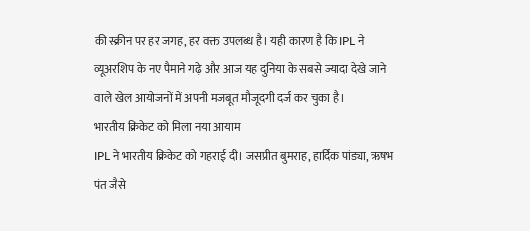की स्क्रीन पर हर जगह, हर वक्त उपलब्ध है। यही कारण है कि IPL ने व्यूअरशिप के नए पैमाने गढ़े और आज यह दुनिया के सबसे ज्यादा देखे जाने वाले खेल आयोजनों में अपनी मजबूत मौजूदगी दर्ज कर चुका है।
भारतीय क्रिकेट को मिला नया आयाम
IPL ने भारतीय क्रिकेट को गहराई दी। जसप्रीत बुमराह, हार्दिक पांड्या, ऋषभ पंत जैसे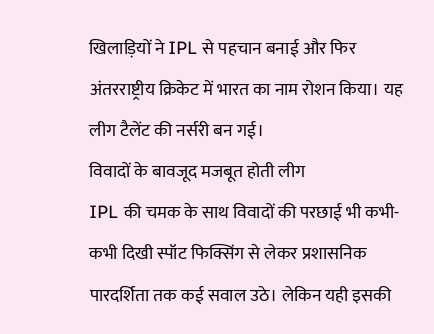खिलाड़ियों ने IPL से पहचान बनाई और फिर अंतरराष्ट्रीय क्रिकेट में भारत का नाम रोशन किया। यह लीग टैलेंट की नर्सरी बन गई।
विवादों के बावजूद मजबूत होती लीग
IPL की चमक के साथ विवादों की परछाई भी कभी-कभी दिखी स्पॉट फिक्सिंग से लेकर प्रशासनिक पारदर्शिता तक कई सवाल उठे। लेकिन यही इसकी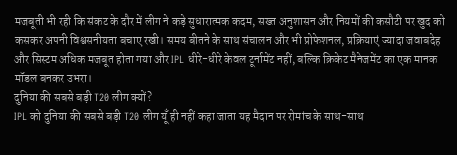मजबूती भी रही कि संकट के दौर में लीग ने कड़े सुधारात्मक कदम, सख्त अनुशासन और नियमों की कसौटी पर खुद को कसकर अपनी विश्वसनीयता बचाए रखी। समय बीतने के साथ संचालन और भी प्रोफेशनल, प्रक्रियाएं ज्यादा जवाबदेह और सिस्टम अधिक मजबूत होता गया और IPL धीरे-धीरे केवल टूर्नामेंट नहीं, बल्कि क्रिकेट मैनेजमेंट का एक मानक मॉडल बनकर उभरा।
दुनिया की सबसे बड़ी T20 लीग क्यों?
IPL को दुनिया की सबसे बड़ी T20 लीग यूँ ही नहीं कहा जाता यह मैदान पर रोमांच के साथ-साथ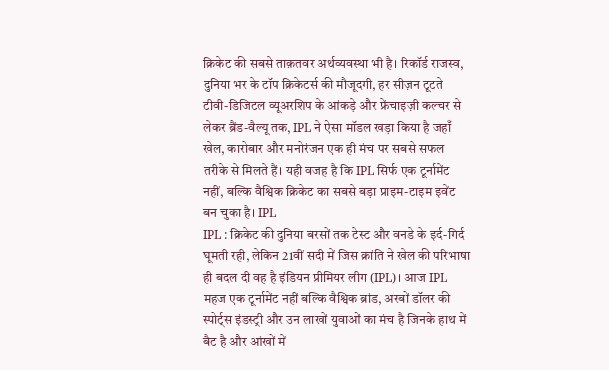क्रिकेट की सबसे ताक़तवर अर्थव्यवस्था भी है। रिकॉर्ड राजस्व, दुनिया भर के टॉप क्रिकेटर्स की मौजूदगी, हर सीज़न टूटते टीवी-डिजिटल व्यूअरशिप के आंकड़े और फ्रेंचाइज़ी कल्चर से लेकर ब्रैंड-वैल्यू तक, IPL ने ऐसा मॉडल खड़ा किया है जहाँ खेल, कारोबार और मनोरंजन एक ही मंच पर सबसे सफल तरीके से मिलते हैं। यही वजह है कि IPL सिर्फ एक टूर्नामेंट नहीं, बल्कि वैश्विक क्रिकेट का सबसे बड़ा प्राइम-टाइम इवेंट बन चुका है। IPL
IPL : क्रिकेट की दुनिया बरसों तक टेस्ट और वनडे के इर्द-गिर्द घूमती रही, लेकिन 21वीं सदी में जिस क्रांति ने खेल की परिभाषा ही बदल दी वह है इंडियन प्रीमियर लीग (IPL)। आज IPL महज एक टूर्नामेंट नहीं बल्कि वैश्विक ब्रांड, अरबों डॉलर की स्पोर्ट्स इंडस्ट्री और उन लाखों युवाओं का मंच है जिनके हाथ में बैट है और आंखों में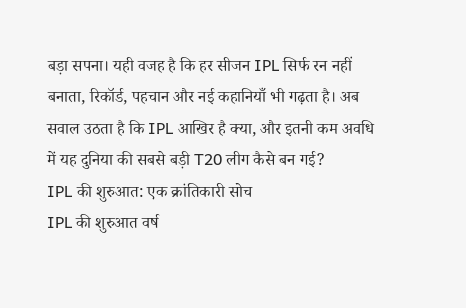बड़ा सपना। यही वजह है कि हर सीजन IPL सिर्फ रन नहीं बनाता, रिकॉर्ड, पहचान और नई कहानियाँ भी गढ़ता है। अब सवाल उठता है कि IPL आखिर है क्या, और इतनी कम अवधि में यह दुनिया की सबसे बड़ी T20 लीग कैसे बन गई?
IPL की शुरुआत: एक क्रांतिकारी सोच
IPL की शुरुआत वर्ष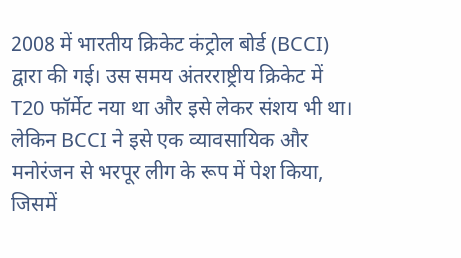2008 में भारतीय क्रिकेट कंट्रोल बोर्ड (BCCI) द्वारा की गई। उस समय अंतरराष्ट्रीय क्रिकेट में T20 फॉर्मेट नया था और इसे लेकर संशय भी था। लेकिन BCCI ने इसे एक व्यावसायिक और मनोरंजन से भरपूर लीग के रूप में पेश किया, जिसमें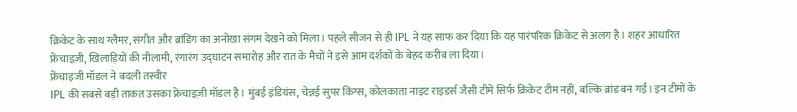क्रिकेट के साथ ग्लैमर, संगीत और ब्रांडिंग का अनोखा संगम देखने को मिला। पहले सीजन से ही IPL ने यह साफ कर दिया कि यह पारंपरिक क्रिकेट से अलग है। शहर आधारित फ्रेंचाइज़ी, खिलाड़ियों की नीलामी, रंगारंग उद्घाटन समारोह और रात के मैचों ने इसे आम दर्शकों के बेहद करीब ला दिया।
फ्रेंचाइजी मॉडल ने बदली तस्वीर
IPL की सबसे बड़ी ताकत उसका फ्रेंचाइज़ी मॉडल है। मुंबई इंडियंस, चेन्नई सुपर किंग्स, कोलकाता नाइट राइडर्स जैसी टीमें सिर्फ क्रिकेट टीम नहीं, बल्कि ब्रांड बन गईं। इन टीमों के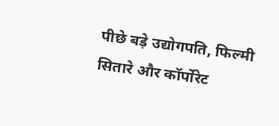पीछे बड़े उद्योगपति, फिल्मी सितारे और कॉर्पोरेट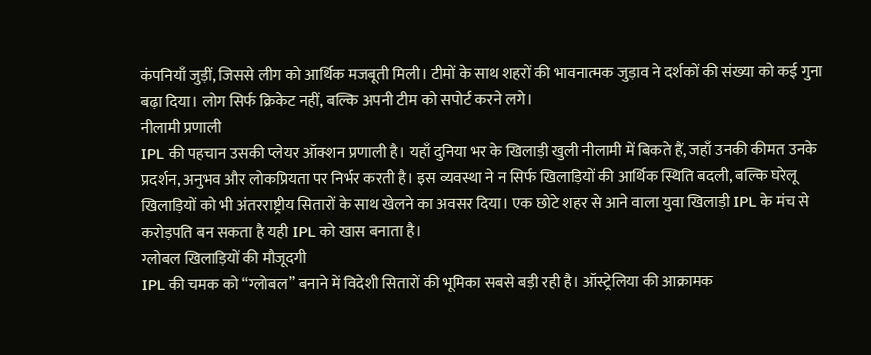कंपनियाँ जुड़ीं, जिससे लीग को आर्थिक मजबूती मिली। टीमों के साथ शहरों की भावनात्मक जुड़ाव ने दर्शकों की संख्या को कई गुना बढ़ा दिया। लोग सिर्फ क्रिकेट नहीं, बल्कि अपनी टीम को सपोर्ट करने लगे।
नीलामी प्रणाली
IPL की पहचान उसकी प्लेयर ऑक्शन प्रणाली है। यहाँ दुनिया भर के खिलाड़ी खुली नीलामी में बिकते हैं, जहाँ उनकी कीमत उनके प्रदर्शन, अनुभव और लोकप्रियता पर निर्भर करती है। इस व्यवस्था ने न सिर्फ खिलाड़ियों की आर्थिक स्थिति बदली, बल्कि घरेलू खिलाड़ियों को भी अंतरराष्ट्रीय सितारों के साथ खेलने का अवसर दिया। एक छोटे शहर से आने वाला युवा खिलाड़ी IPL के मंच से करोड़पति बन सकता है यही IPL को खास बनाता है।
ग्लोबल खिलाड़ियों की मौजूदगी
IPL की चमक को “ग्लोबल” बनाने में विदेशी सितारों की भूमिका सबसे बड़ी रही है। ऑस्ट्रेलिया की आक्रामक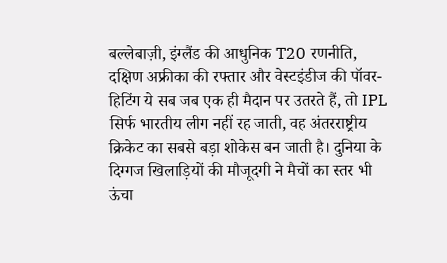बल्लेबाज़ी, इंग्लैंड की आधुनिक T20 रणनीति, दक्षिण अफ्रीका की रफ्तार और वेस्टइंडीज की पॉवर-हिटिंग ये सब जब एक ही मैदान पर उतरते हैं, तो IPL सिर्फ भारतीय लीग नहीं रह जाती, वह अंतरराष्ट्रीय क्रिकेट का सबसे बड़ा शोकेस बन जाती है। दुनिया के दिग्गज खिलाड़ियों की मौजूदगी ने मैचों का स्तर भी ऊंचा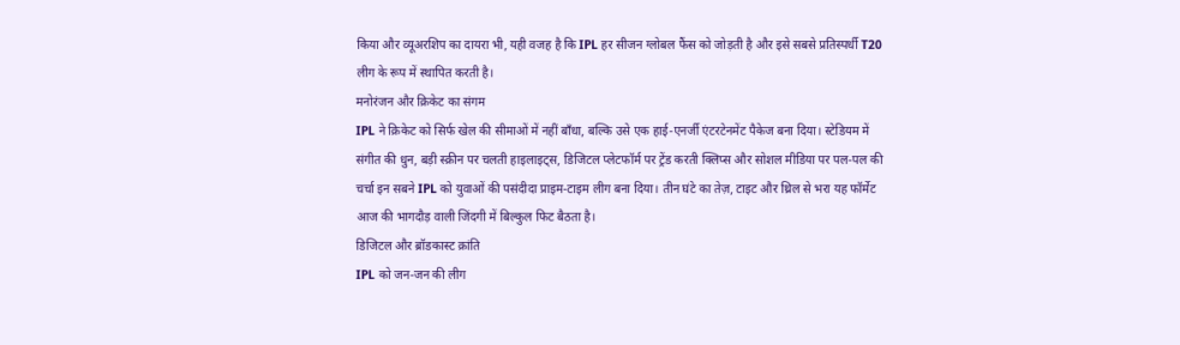किया और व्यूअरशिप का दायरा भी, यही वजह है कि IPL हर सीजन ग्लोबल फैंस को जोड़ती है और इसे सबसे प्रतिस्पर्धी T20 लीग के रूप में स्थापित करती है।
मनोरंजन और क्रिकेट का संगम
IPL ने क्रिकेट को सिर्फ खेल की सीमाओं में नहीं बाँधा, बल्कि उसे एक हाई-एनर्जी एंटरटेनमेंट पैकेज बना दिया। स्टेडियम में संगीत की धुन, बड़ी स्क्रीन पर चलती हाइलाइट्स, डिजिटल प्लेटफॉर्म पर ट्रेंड करती क्लिप्स और सोशल मीडिया पर पल-पल की चर्चा इन सबने IPL को युवाओं की पसंदीदा प्राइम-टाइम लीग बना दिया। तीन घंटे का तेज़, टाइट और थ्रिल से भरा यह फॉर्मेट आज की भागदौड़ वाली जिंदगी में बिल्कुल फिट बैठता है।
डिजिटल और ब्रॉडकास्ट क्रांति
IPL को जन-जन की लीग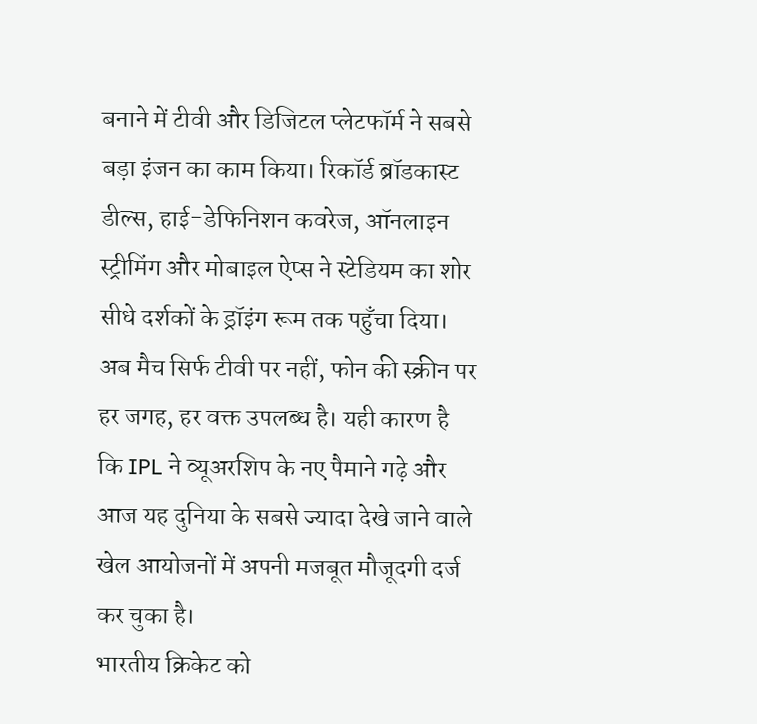बनाने में टीवी और डिजिटल प्लेटफॉर्म ने सबसे बड़ा इंजन का काम किया। रिकॉर्ड ब्रॉडकास्ट डील्स, हाई-डेफिनिशन कवरेज, ऑनलाइन स्ट्रीमिंग और मोबाइल ऐप्स ने स्टेडियम का शोर सीधे दर्शकों के ड्रॉइंग रूम तक पहुँचा दिया। अब मैच सिर्फ टीवी पर नहीं, फोन की स्क्रीन पर हर जगह, हर वक्त उपलब्ध है। यही कारण है कि IPL ने व्यूअरशिप के नए पैमाने गढ़े और आज यह दुनिया के सबसे ज्यादा देखे जाने वाले खेल आयोजनों में अपनी मजबूत मौजूदगी दर्ज कर चुका है।
भारतीय क्रिकेट को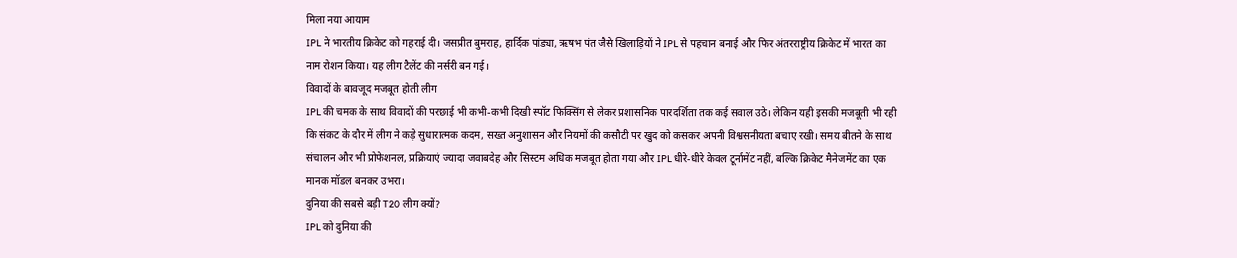मिला नया आयाम
IPL ने भारतीय क्रिकेट को गहराई दी। जसप्रीत बुमराह, हार्दिक पांड्या, ऋषभ पंत जैसे खिलाड़ियों ने IPL से पहचान बनाई और फिर अंतरराष्ट्रीय क्रिकेट में भारत का नाम रोशन किया। यह लीग टैलेंट की नर्सरी बन गई।
विवादों के बावजूद मजबूत होती लीग
IPL की चमक के साथ विवादों की परछाई भी कभी-कभी दिखी स्पॉट फिक्सिंग से लेकर प्रशासनिक पारदर्शिता तक कई सवाल उठे। लेकिन यही इसकी मजबूती भी रही कि संकट के दौर में लीग ने कड़े सुधारात्मक कदम, सख्त अनुशासन और नियमों की कसौटी पर खुद को कसकर अपनी विश्वसनीयता बचाए रखी। समय बीतने के साथ संचालन और भी प्रोफेशनल, प्रक्रियाएं ज्यादा जवाबदेह और सिस्टम अधिक मजबूत होता गया और IPL धीरे-धीरे केवल टूर्नामेंट नहीं, बल्कि क्रिकेट मैनेजमेंट का एक मानक मॉडल बनकर उभरा।
दुनिया की सबसे बड़ी T20 लीग क्यों?
IPL को दुनिया की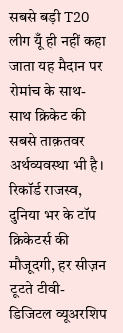सबसे बड़ी T20 लीग यूँ ही नहीं कहा जाता यह मैदान पर रोमांच के साथ-साथ क्रिकेट की सबसे ताक़तवर अर्थव्यवस्था भी है। रिकॉर्ड राजस्व, दुनिया भर के टॉप क्रिकेटर्स की मौजूदगी, हर सीज़न टूटते टीवी-डिजिटल व्यूअरशिप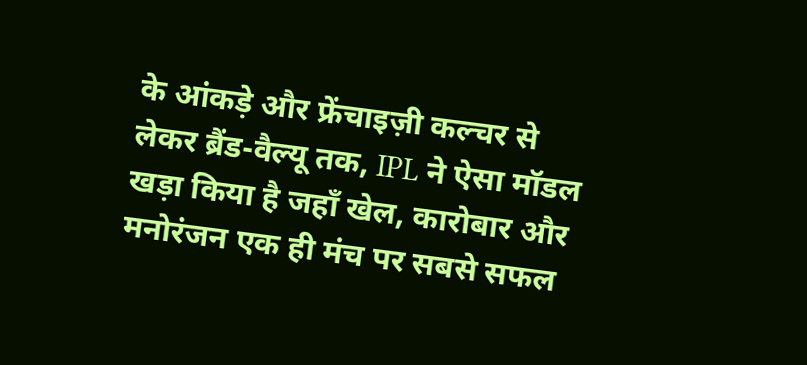के आंकड़े और फ्रेंचाइज़ी कल्चर से लेकर ब्रैंड-वैल्यू तक, IPL ने ऐसा मॉडल खड़ा किया है जहाँ खेल, कारोबार और मनोरंजन एक ही मंच पर सबसे सफल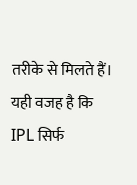तरीके से मिलते हैं। यही वजह है कि IPL सिर्फ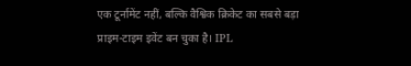एक टूर्नामेंट नहीं, बल्कि वैश्विक क्रिकेट का सबसे बड़ा प्राइम-टाइम इवेंट बन चुका है। IPL